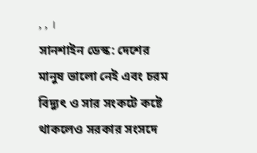, , ।
সানশাইন ডেস্ক: দেশের মানুষ ভালো নেই এবং চরম বিদ্যুৎ ও সার সংকটে কষ্টে থাকলেও সরকার সংসদে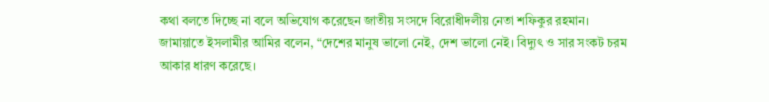কথা বলতে দিচ্ছে না বলে অভিযোগ করেছেন জাতীয় সংসদে বিরোধীদলীয় নেতা শফিকুর রহমান।
জামায়াতে ইসলামীর আমির বলেন, “দেশের মানুষ ভালো নেই, দেশ ভালো নেই। বিদ্যুৎ ও সার সংকট চরম আকার ধারণ করেছে।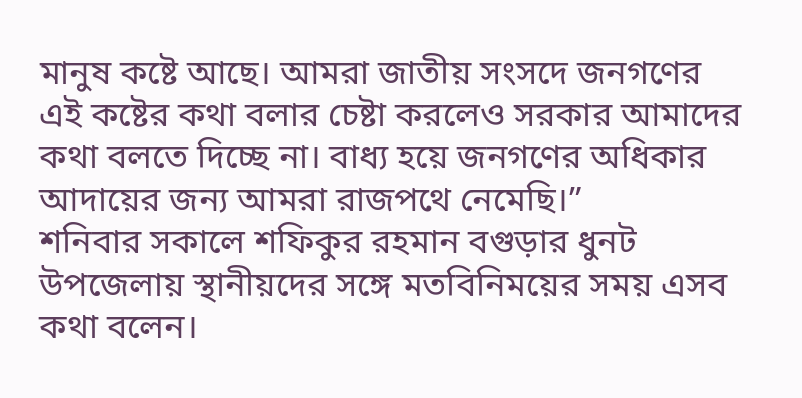মানুষ কষ্টে আছে। আমরা জাতীয় সংসদে জনগণের এই কষ্টের কথা বলার চেষ্টা করলেও সরকার আমাদের কথা বলতে দিচ্ছে না। বাধ্য হয়ে জনগণের অধিকার আদায়ের জন্য আমরা রাজপথে নেমেছি।”
শনিবার সকালে শফিকুর রহমান বগুড়ার ধুনট উপজেলায় স্থানীয়দের সঙ্গে মতবিনিময়ের সময় এসব কথা বলেন।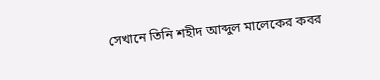সেখানে তিনি শহীদ আব্দুল মালেকের কবর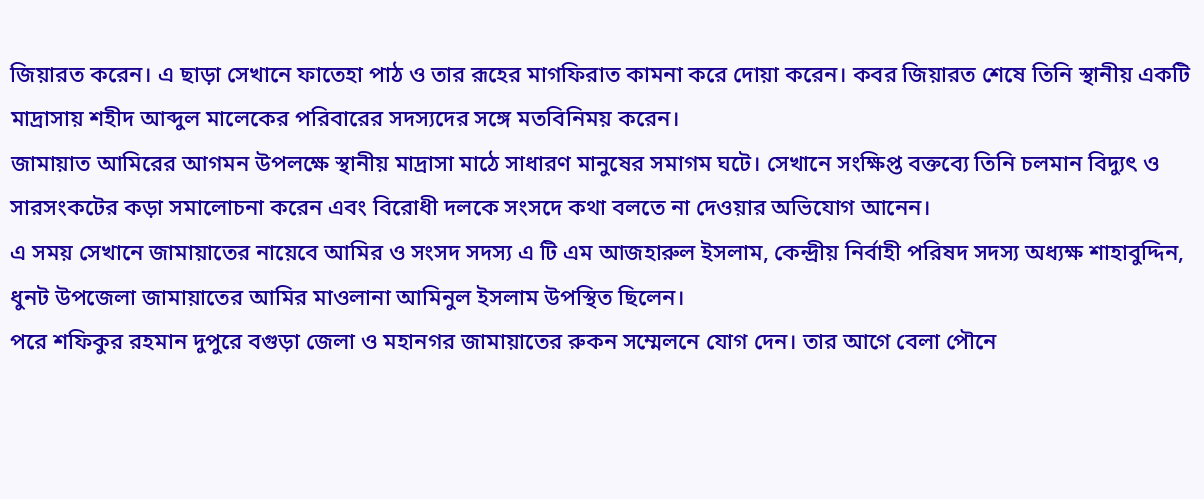জিয়ারত করেন। এ ছাড়া সেখানে ফাতেহা পাঠ ও তার রূহের মাগফিরাত কামনা করে দোয়া করেন। কবর জিয়ারত শেষে তিনি স্থানীয় একটি মাদ্রাসায় শহীদ আব্দুল মালেকের পরিবারের সদস্যদের সঙ্গে মতবিনিময় করেন।
জামায়াত আমিরের আগমন উপলক্ষে স্থানীয় মাদ্রাসা মাঠে সাধারণ মানুষের সমাগম ঘটে। সেখানে সংক্ষিপ্ত বক্তব্যে তিনি চলমান বিদ্যুৎ ও সারসংকটের কড়া সমালোচনা করেন এবং বিরোধী দলকে সংসদে কথা বলতে না দেওয়ার অভিযোগ আনেন।
এ সময় সেখানে জামায়াতের নায়েবে আমির ও সংসদ সদস্য এ টি এম আজহারুল ইসলাম, কেন্দ্রীয় নির্বাহী পরিষদ সদস্য অধ্যক্ষ শাহাবুদ্দিন, ধুনট উপজেলা জামায়াতের আমির মাওলানা আমিনুল ইসলাম উপস্থিত ছিলেন।
পরে শফিকুর রহমান দুপুরে বগুড়া জেলা ও মহানগর জামায়াতের রুকন সম্মেলনে যোগ দেন। তার আগে বেলা পৌনে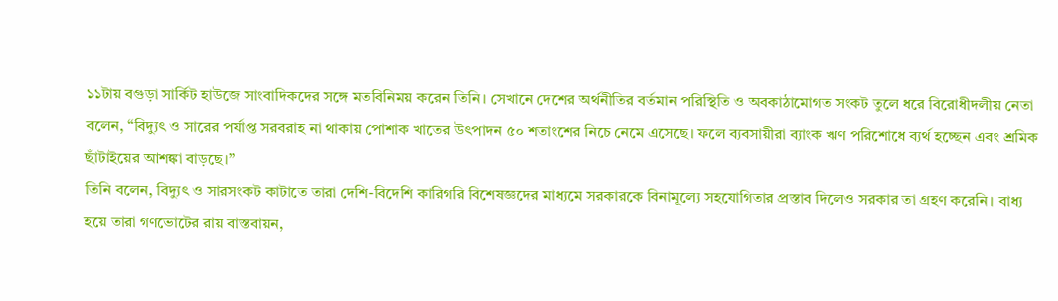১১টায় বগুড়া সার্কিট হাউজে সাংবাদিকদের সঙ্গে মতবিনিময় করেন তিনি। সেখানে দেশের অর্থনীতির বর্তমান পরিস্থিতি ও অবকাঠামোগত সংকট তুলে ধরে বিরোধীদলীয় নেতা বলেন, “বিদ্যুৎ ও সারের পর্যাপ্ত সরবরাহ না থাকায় পোশাক খাতের উৎপাদন ৫০ শতাংশের নিচে নেমে এসেছে। ফলে ব্যবসায়ীরা ব্যাংক ঋণ পরিশোধে ব্যর্থ হচ্ছেন এবং শ্রমিক ছাঁটাইয়ের আশঙ্কা বাড়ছে।”
তিনি বলেন, বিদ্যুৎ ও সারসংকট কাটাতে তারা দেশি-বিদেশি কারিগরি বিশেষজ্ঞদের মাধ্যমে সরকারকে বিনামূল্যে সহযোগিতার প্রস্তাব দিলেও সরকার তা গ্রহণ করেনি। বাধ্য হয়ে তারা গণভোটের রায় বাস্তবায়ন,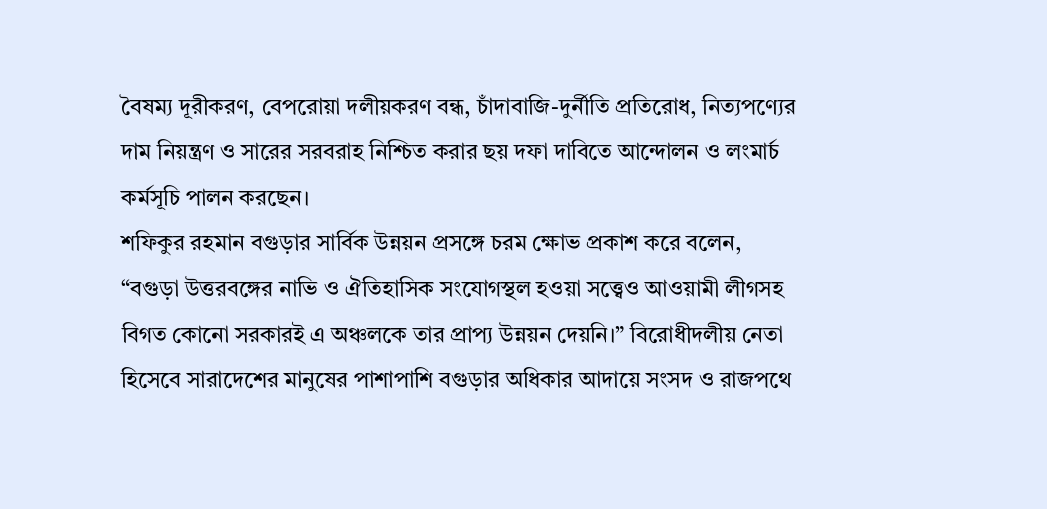বৈষম্য দূরীকরণ, বেপরোয়া দলীয়করণ বন্ধ, চাঁদাবাজি-দুর্নীতি প্রতিরোধ, নিত্যপণ্যের দাম নিয়ন্ত্রণ ও সারের সরবরাহ নিশ্চিত করার ছয় দফা দাবিতে আন্দোলন ও লংমার্চ কর্মসূচি পালন করছেন।
শফিকুর রহমান বগুড়ার সার্বিক উন্নয়ন প্রসঙ্গে চরম ক্ষোভ প্রকাশ করে বলেন, “বগুড়া উত্তরবঙ্গের নাভি ও ঐতিহাসিক সংযোগস্থল হওয়া সত্ত্বেও আওয়ামী লীগসহ বিগত কোনো সরকারই এ অঞ্চলকে তার প্রাপ্য উন্নয়ন দেয়নি।” বিরোধীদলীয় নেতা হিসেবে সারাদেশের মানুষের পাশাপাশি বগুড়ার অধিকার আদায়ে সংসদ ও রাজপথে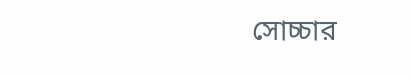সোচ্চার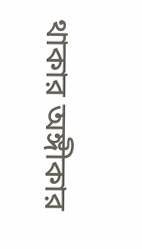থাকার অঙ্গীকার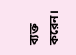ব্যক্ত করেন।